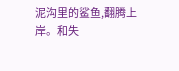泥沟里的鲨鱼,翻腾上岸。和失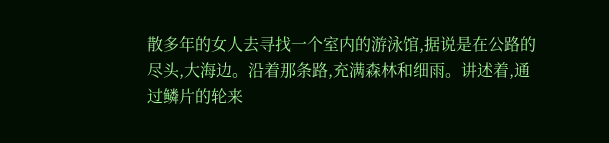散多年的女人去寻找一个室内的游泳馆,据说是在公路的尽头,大海边。沿着那条路,充满森林和细雨。讲述着,通过鳞片的轮来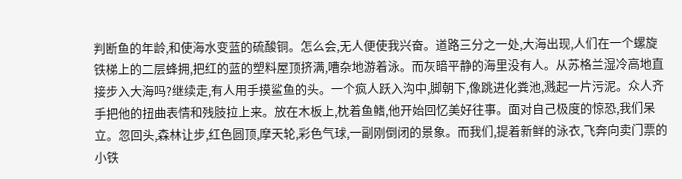判断鱼的年龄,和使海水变蓝的硫酸铜。怎么会,无人便使我兴奋。道路三分之一处,大海出现,人们在一个螺旋铁梯上的二层蜂拥,把红的蓝的塑料屋顶挤满,嘈杂地游着泳。而灰暗平静的海里没有人。从苏格兰湿冷高地直接步入大海吗?继续走,有人用手摸鲨鱼的头。一个疯人跃入沟中,脚朝下,像跳进化粪池,溅起一片污泥。众人齐手把他的扭曲表情和残肢拉上来。放在木板上,枕着鱼鳍,他开始回忆美好往事。面对自己极度的惊恐,我们呆立。忽回头,森林让步,红色圆顶,摩天轮,彩色气球,一副刚倒闭的景象。而我们,提着新鲜的泳衣,飞奔向卖门票的小铁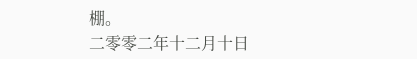棚。
二零零二年十二月十日